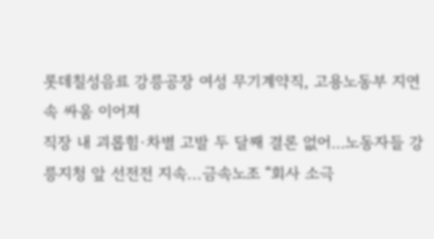롯데칠성음료 강릉공장 여성 무기계약직, 고용노동부 지연 속 싸움 이어져
직장 내 괴롭힘·차별 고발 두 달째 결론 없어…노동자들 강릉지청 앞 선전전 지속...금속노조 “회사 소극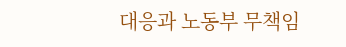대응과 노동부 무책임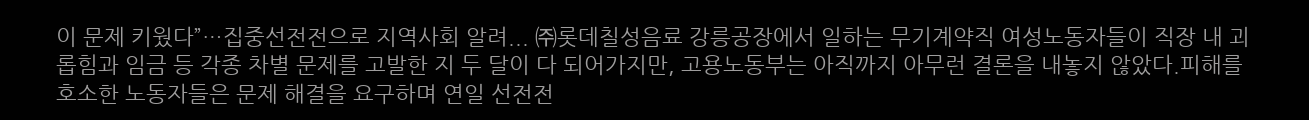이 문제 키웠다”…집중선전전으로 지역사회 알려... ㈜롯데칠성음료 강릉공장에서 일하는 무기계약직 여성노동자들이 직장 내 괴롭힘과 임금 등 각종 차별 문제를 고발한 지 두 달이 다 되어가지만, 고용노동부는 아직까지 아무런 결론을 내놓지 않았다.피해를 호소한 노동자들은 문제 해결을 요구하며 연일 선전전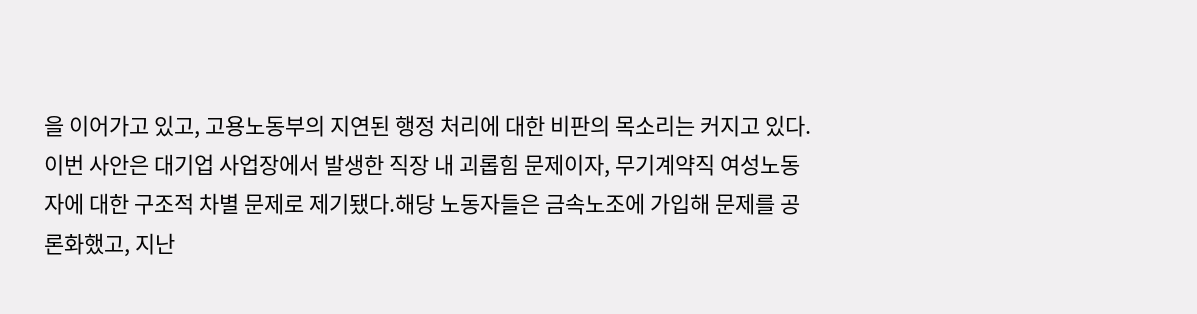을 이어가고 있고, 고용노동부의 지연된 행정 처리에 대한 비판의 목소리는 커지고 있다. 이번 사안은 대기업 사업장에서 발생한 직장 내 괴롭힘 문제이자, 무기계약직 여성노동자에 대한 구조적 차별 문제로 제기됐다.해당 노동자들은 금속노조에 가입해 문제를 공론화했고, 지난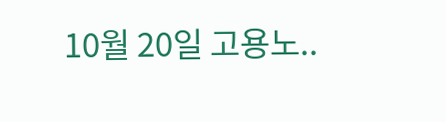10월 20일 고용노..